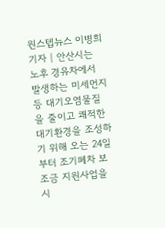원스텝뉴스 이병희 기자 | 안산시는 노후 경유차에서 발생하는 미세먼지 등 대기오염물질을 줄이고 쾌적한 대기환경을 조성하기 위해 오는 24일부터 조기폐차 보조금 지원사업을 시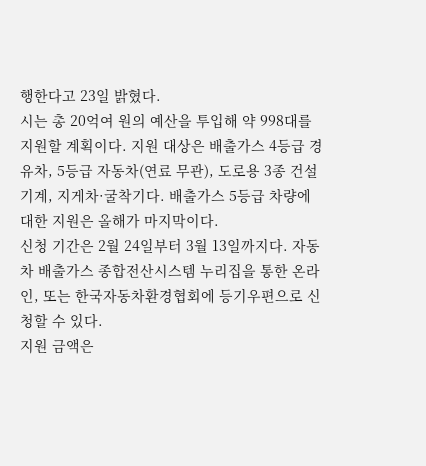행한다고 23일 밝혔다.
시는 총 20억여 원의 예산을 투입해 약 998대를 지원할 계획이다. 지원 대상은 배출가스 4등급 경유차, 5등급 자동차(연료 무관), 도로용 3종 건설기계, 지게차·굴착기다. 배출가스 5등급 차량에 대한 지원은 올해가 마지막이다.
신청 기간은 2월 24일부터 3월 13일까지다. 자동차 배출가스 종합전산시스템 누리집을 통한 온라인, 또는 한국자동차환경협회에 등기우편으로 신청할 수 있다.
지원 금액은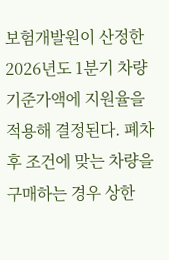보험개발원이 산정한 2026년도 1분기 차량 기준가액에 지원율을 적용해 결정된다. 폐차 후 조건에 맞는 차량을 구매하는 경우 상한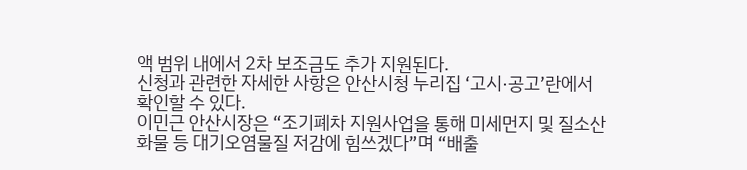액 범위 내에서 2차 보조금도 추가 지원된다.
신청과 관련한 자세한 사항은 안산시청 누리집 ‘고시·공고’란에서 확인할 수 있다.
이민근 안산시장은 “조기폐차 지원사업을 통해 미세먼지 및 질소산화물 등 대기오염물질 저감에 힘쓰겠다”며 “배출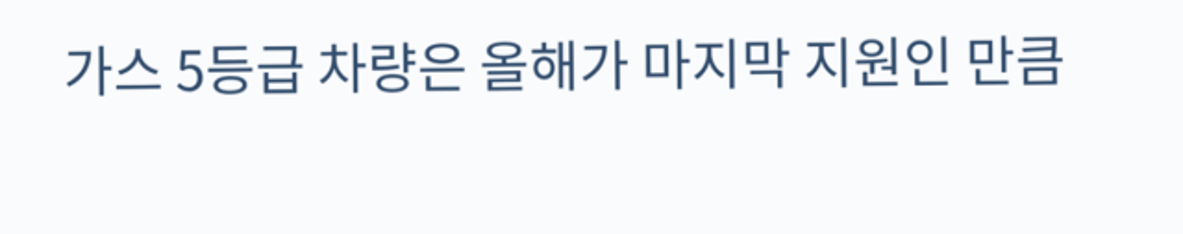가스 5등급 차량은 올해가 마지막 지원인 만큼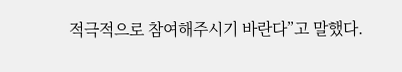적극적으로 참여해주시기 바란다”고 말했다.